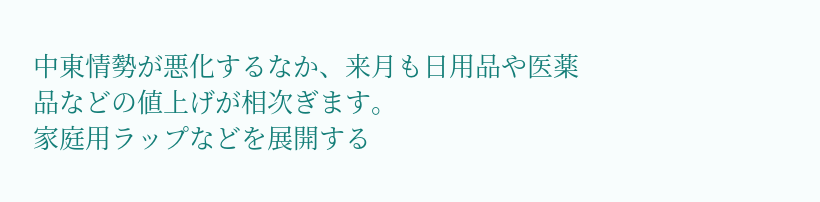中東情勢が悪化するなか、来月も日用品や医薬品などの値上げが相次ぎます。
家庭用ラップなどを展開する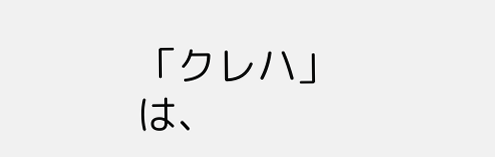「クレハ」は、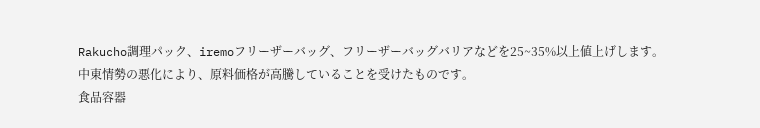Rakucho調理パック、iremoフリーザーバッグ、フリーザーバッグバリアなどを25~35%以上値上げします。
中東情勢の悪化により、原料価格が高騰していることを受けたものです。
食品容器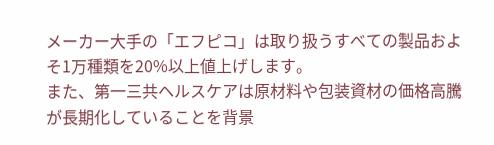メーカー大手の「エフピコ」は取り扱うすべての製品およそ1万種類を20%以上値上げします。
また、第一三共ヘルスケアは原材料や包装資材の価格高騰が長期化していることを背景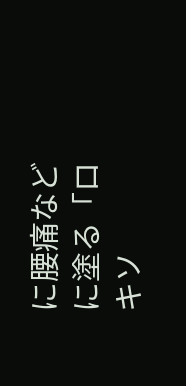に腰痛などに塗る「ロキソ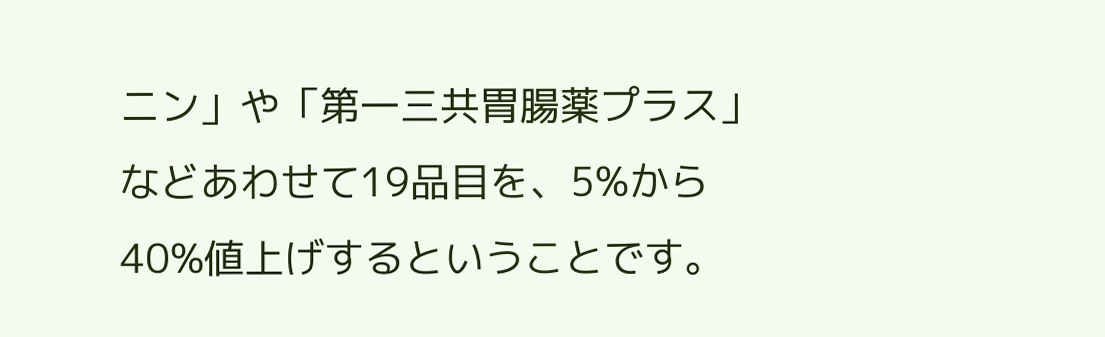ニン」や「第一三共胃腸薬プラス」などあわせて19品目を、5%から40%値上げするということです。